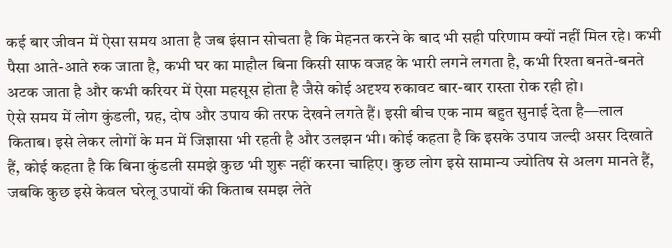कई बार जीवन में ऐसा समय आता है जब इंसान सोचता है कि मेहनत करने के बाद भी सही परिणाम क्यों नहीं मिल रहे। कभी पैसा आते-आते रुक जाता है, कभी घर का माहौल बिना किसी साफ वजह के भारी लगने लगता है, कभी रिश्ता बनते-बनते अटक जाता है और कभी करियर में ऐसा महसूस होता है जैसे कोई अदृश्य रुकावट बार-बार रास्ता रोक रही हो।
ऐसे समय में लोग कुंडली, ग्रह, दोष और उपाय की तरफ देखने लगते हैं। इसी बीच एक नाम बहुत सुनाई देता है—लाल किताब। इसे लेकर लोगों के मन में जिज्ञासा भी रहती है और उलझन भी। कोई कहता है कि इसके उपाय जल्दी असर दिखाते हैं, कोई कहता है कि बिना कुंडली समझे कुछ भी शुरू नहीं करना चाहिए। कुछ लोग इसे सामान्य ज्योतिष से अलग मानते हैं, जबकि कुछ इसे केवल घरेलू उपायों की किताब समझ लेते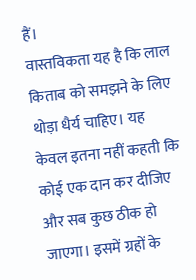हैं।
वास्तविकता यह है कि लाल किताब को समझने के लिए थोड़ा धैर्य चाहिए। यह केवल इतना नहीं कहती कि कोई एक दान कर दीजिए और सब कुछ ठीक हो जाएगा। इसमें ग्रहों के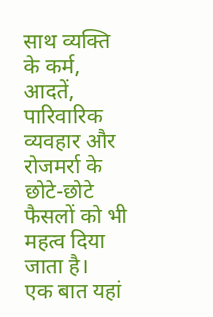साथ व्यक्ति के कर्म, आदतें, पारिवारिक व्यवहार और रोजमर्रा के छोटे-छोटे फैसलों को भी महत्व दिया जाता है।
एक बात यहां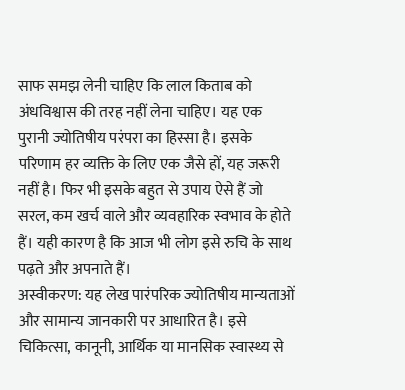साफ समझ लेनी चाहिए कि लाल किताब को अंधविश्वास की तरह नहीं लेना चाहिए। यह एक पुरानी ज्योतिषीय परंपरा का हिस्सा है। इसके परिणाम हर व्यक्ति के लिए एक जैसे हों, यह जरूरी नहीं है। फिर भी इसके बहुत से उपाय ऐसे हैं जो सरल, कम खर्च वाले और व्यवहारिक स्वभाव के होते हैं। यही कारण है कि आज भी लोग इसे रुचि के साथ पढ़ते और अपनाते हैं।
अस्वीकरण: यह लेख पारंपरिक ज्योतिषीय मान्यताओं और सामान्य जानकारी पर आधारित है। इसे चिकित्सा, कानूनी, आर्थिक या मानसिक स्वास्थ्य से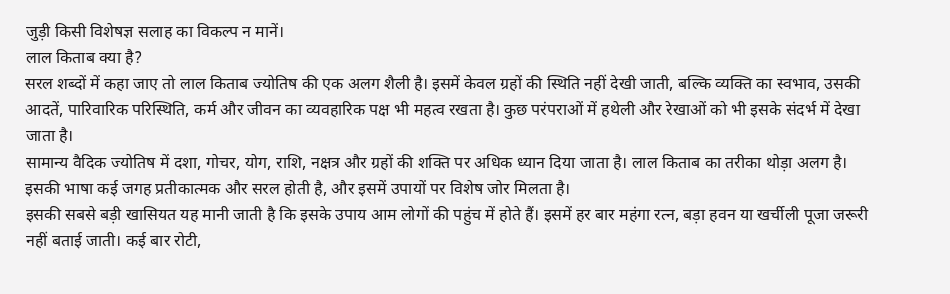जुड़ी किसी विशेषज्ञ सलाह का विकल्प न मानें।
लाल किताब क्या है?
सरल शब्दों में कहा जाए तो लाल किताब ज्योतिष की एक अलग शैली है। इसमें केवल ग्रहों की स्थिति नहीं देखी जाती, बल्कि व्यक्ति का स्वभाव, उसकी आदतें, पारिवारिक परिस्थिति, कर्म और जीवन का व्यवहारिक पक्ष भी महत्व रखता है। कुछ परंपराओं में हथेली और रेखाओं को भी इसके संदर्भ में देखा जाता है।
सामान्य वैदिक ज्योतिष में दशा, गोचर, योग, राशि, नक्षत्र और ग्रहों की शक्ति पर अधिक ध्यान दिया जाता है। लाल किताब का तरीका थोड़ा अलग है। इसकी भाषा कई जगह प्रतीकात्मक और सरल होती है, और इसमें उपायों पर विशेष जोर मिलता है।
इसकी सबसे बड़ी खासियत यह मानी जाती है कि इसके उपाय आम लोगों की पहुंच में होते हैं। इसमें हर बार महंगा रत्न, बड़ा हवन या खर्चीली पूजा जरूरी नहीं बताई जाती। कई बार रोटी,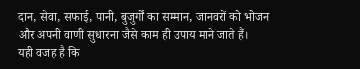दान, सेवा, सफाई, पानी, बुजुर्गों का सम्मान, जानवरों को भोजन और अपनी वाणी सुधारना जैसे काम ही उपाय माने जाते हैं।
यही वजह है कि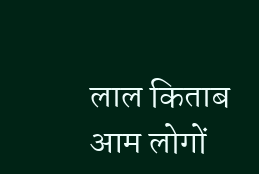लाल किताब आम लोगों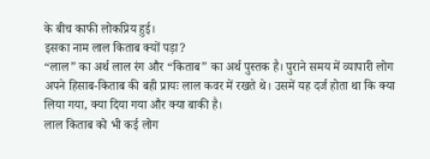के बीच काफी लोकप्रिय हुई।
इसका नाम लाल किताब क्यों पड़ा?
“लाल” का अर्थ लाल रंग और “किताब” का अर्थ पुस्तक है। पुराने समय में व्यापारी लोग अपने हिसाब-किताब की बही प्रायः लाल कवर में रखते थे। उसमें यह दर्ज होता था कि क्या लिया गया, क्या दिया गया और क्या बाकी है।
लाल किताब को भी कई लोग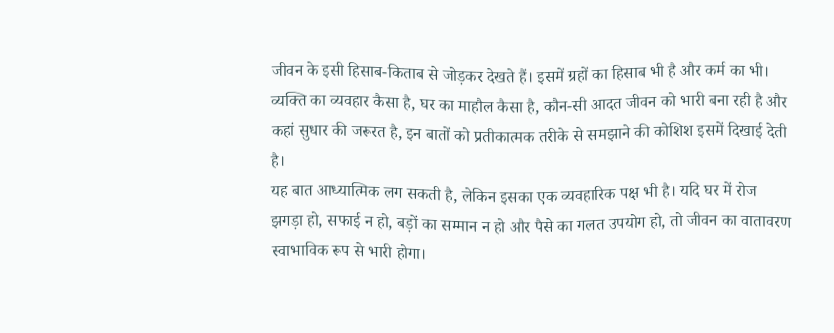जीवन के इसी हिसाब-किताब से जोड़कर देखते हैं। इसमें ग्रहों का हिसाब भी है और कर्म का भी। व्यक्ति का व्यवहार कैसा है, घर का माहौल कैसा है, कौन-सी आदत जीवन को भारी बना रही है और कहां सुधार की जरूरत है, इन बातों को प्रतीकात्मक तरीके से समझाने की कोशिश इसमें दिखाई देती है।
यह बात आध्यात्मिक लग सकती है, लेकिन इसका एक व्यवहारिक पक्ष भी है। यदि घर में रोज झगड़ा हो, सफाई न हो, बड़ों का सम्मान न हो और पैसे का गलत उपयोग हो, तो जीवन का वातावरण स्वाभाविक रूप से भारी होगा।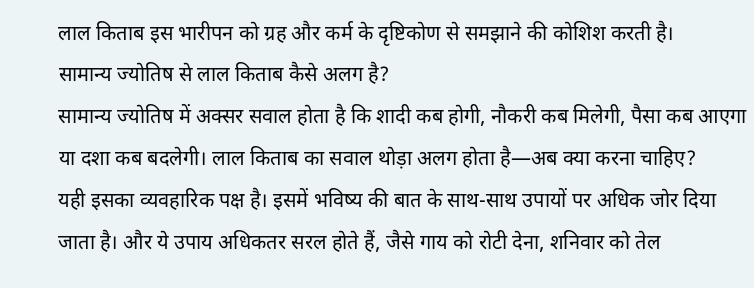लाल किताब इस भारीपन को ग्रह और कर्म के दृष्टिकोण से समझाने की कोशिश करती है।
सामान्य ज्योतिष से लाल किताब कैसे अलग है?
सामान्य ज्योतिष में अक्सर सवाल होता है कि शादी कब होगी, नौकरी कब मिलेगी, पैसा कब आएगा या दशा कब बदलेगी। लाल किताब का सवाल थोड़ा अलग होता है—अब क्या करना चाहिए?
यही इसका व्यवहारिक पक्ष है। इसमें भविष्य की बात के साथ-साथ उपायों पर अधिक जोर दिया जाता है। और ये उपाय अधिकतर सरल होते हैं, जैसे गाय को रोटी देना, शनिवार को तेल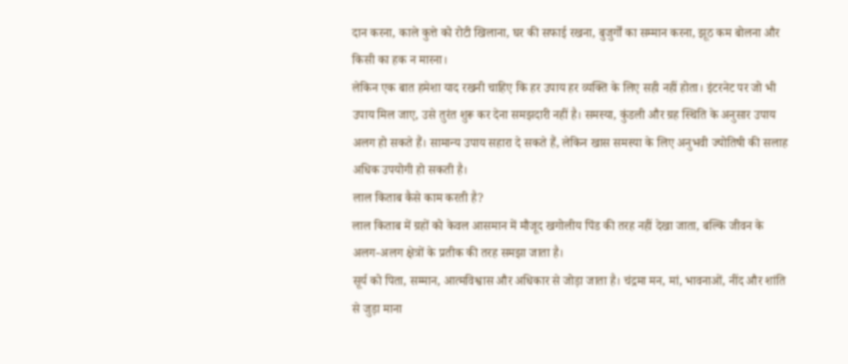दान करना, काले कुत्ते को रोटी खिलाना, घर की सफाई रखना, बुजुर्गों का सम्मान करना, झूठ कम बोलना और किसी का हक न मारना।
लेकिन एक बात हमेशा याद रखनी चाहिए कि हर उपाय हर व्यक्ति के लिए सही नहीं होता। इंटरनेट पर जो भी उपाय मिल जाए, उसे तुरंत शुरू कर देना समझदारी नहीं है। समस्या, कुंडली और ग्रह स्थिति के अनुसार उपाय अलग हो सकते हैं। सामान्य उपाय सहारा दे सकते हैं, लेकिन खास समस्या के लिए अनुभवी ज्योतिषी की सलाह अधिक उपयोगी हो सकती है।
लाल किताब कैसे काम करती है?
लाल किताब में ग्रहों को केवल आसमान में मौजूद खगोलीय पिंड की तरह नहीं देखा जाता, बल्कि जीवन के अलग-अलग क्षेत्रों के प्रतीक की तरह समझा जाता है।
सूर्य को पिता, सम्मान, आत्मविश्वास और अधिकार से जोड़ा जाता है। चंद्रमा मन, मां, भावनाओं, नींद और शांति से जुड़ा माना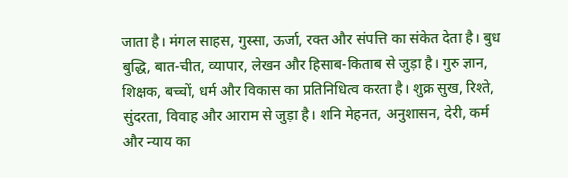जाता है। मंगल साहस, गुस्सा, ऊर्जा, रक्त और संपत्ति का संकेत देता है। बुध बुद्धि, बात-चीत, व्यापार, लेखन और हिसाब-किताब से जुड़ा है। गुरु ज्ञान, शिक्षक, बच्चों, धर्म और विकास का प्रतिनिधित्व करता है। शुक्र सुख, रिश्ते, सुंदरता, विवाह और आराम से जुड़ा है। शनि मेहनत, अनुशासन, देरी, कर्म और न्याय का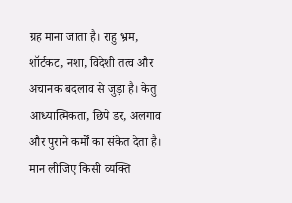ग्रह माना जाता है। राहु भ्रम, शॉर्टकट, नशा, विदेशी तत्व और अचानक बदलाव से जुड़ा है। केतु आध्यात्मिकता, छिपे डर, अलगाव और पुराने कर्मों का संकेत देता है।
मान लीजिए किसी व्यक्ति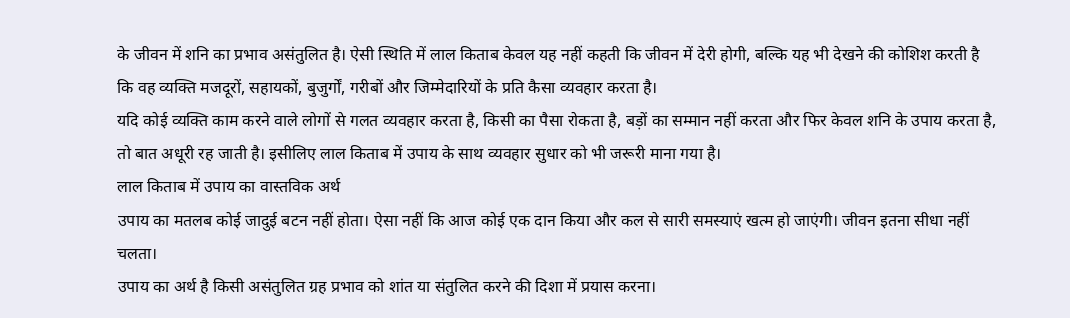के जीवन में शनि का प्रभाव असंतुलित है। ऐसी स्थिति में लाल किताब केवल यह नहीं कहती कि जीवन में देरी होगी, बल्कि यह भी देखने की कोशिश करती है कि वह व्यक्ति मजदूरों, सहायकों, बुजुर्गों, गरीबों और जिम्मेदारियों के प्रति कैसा व्यवहार करता है।
यदि कोई व्यक्ति काम करने वाले लोगों से गलत व्यवहार करता है, किसी का पैसा रोकता है, बड़ों का सम्मान नहीं करता और फिर केवल शनि के उपाय करता है, तो बात अधूरी रह जाती है। इसीलिए लाल किताब में उपाय के साथ व्यवहार सुधार को भी जरूरी माना गया है।
लाल किताब में उपाय का वास्तविक अर्थ
उपाय का मतलब कोई जादुई बटन नहीं होता। ऐसा नहीं कि आज कोई एक दान किया और कल से सारी समस्याएं खत्म हो जाएंगी। जीवन इतना सीधा नहीं चलता।
उपाय का अर्थ है किसी असंतुलित ग्रह प्रभाव को शांत या संतुलित करने की दिशा में प्रयास करना।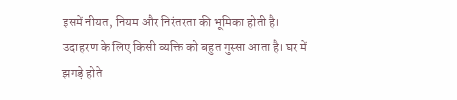इसमें नीयत, नियम और निरंतरता की भूमिका होती है।
उदाहरण के लिए किसी व्यक्ति को बहुत गुस्सा आता है। घर में झगड़े होते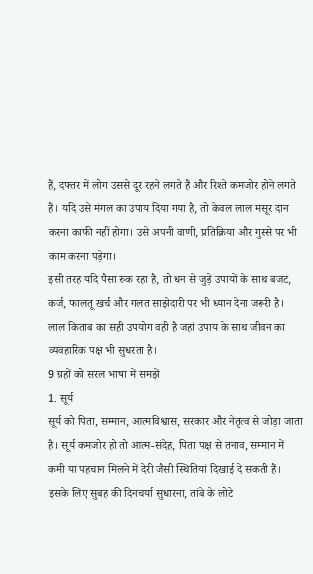हैं, दफ्तर में लोग उससे दूर रहने लगते हैं और रिश्ते कमजोर होने लगते हैं। यदि उसे मंगल का उपाय दिया गया है, तो केवल लाल मसूर दान करना काफी नहीं होगा। उसे अपनी वाणी, प्रतिक्रिया और गुस्से पर भी काम करना पड़ेगा।
इसी तरह यदि पैसा रुक रहा है, तो धन से जुड़े उपायों के साथ बजट, कर्ज, फालतू खर्च और गलत साझेदारी पर भी ध्यान देना जरूरी है।
लाल किताब का सही उपयोग वही है जहां उपाय के साथ जीवन का व्यवहारिक पक्ष भी सुधरता है।
9 ग्रहों को सरल भाषा में समझें
1. सूर्य
सूर्य को पिता, सम्मान, आत्मविश्वास, सरकार और नेतृत्व से जोड़ा जाता है। सूर्य कमजोर हो तो आत्म-संदेह, पिता पक्ष से तनाव, सम्मान में कमी या पहचान मिलने में देरी जैसी स्थितियां दिखाई दे सकती हैं। इसके लिए सुबह की दिनचर्या सुधारना, तांबे के लोटे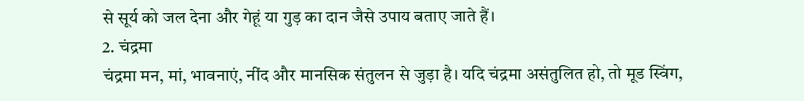से सूर्य को जल देना और गेहूं या गुड़ का दान जैसे उपाय बताए जाते हैं।
2. चंद्रमा
चंद्रमा मन, मां, भावनाएं, नींद और मानसिक संतुलन से जुड़ा है। यदि चंद्रमा असंतुलित हो, तो मूड स्विंग,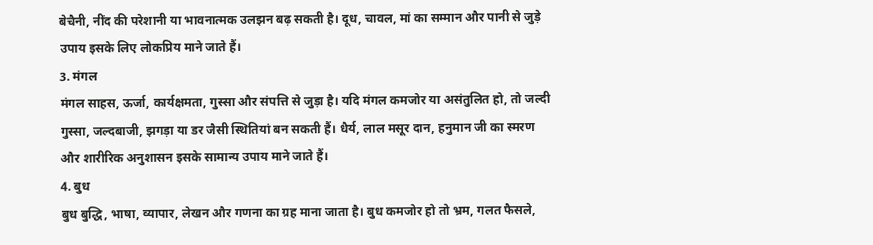बेचैनी, नींद की परेशानी या भावनात्मक उलझन बढ़ सकती है। दूध, चावल, मां का सम्मान और पानी से जुड़े उपाय इसके लिए लोकप्रिय माने जाते हैं।
3. मंगल
मंगल साहस, ऊर्जा, कार्यक्षमता, गुस्सा और संपत्ति से जुड़ा है। यदि मंगल कमजोर या असंतुलित हो, तो जल्दी गुस्सा, जल्दबाजी, झगड़ा या डर जैसी स्थितियां बन सकती हैं। धैर्य, लाल मसूर दान, हनुमान जी का स्मरण और शारीरिक अनुशासन इसके सामान्य उपाय माने जाते हैं।
4. बुध
बुध बुद्धि, भाषा, व्यापार, लेखन और गणना का ग्रह माना जाता है। बुध कमजोर हो तो भ्रम, गलत फैसले,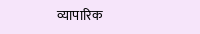व्यापारिक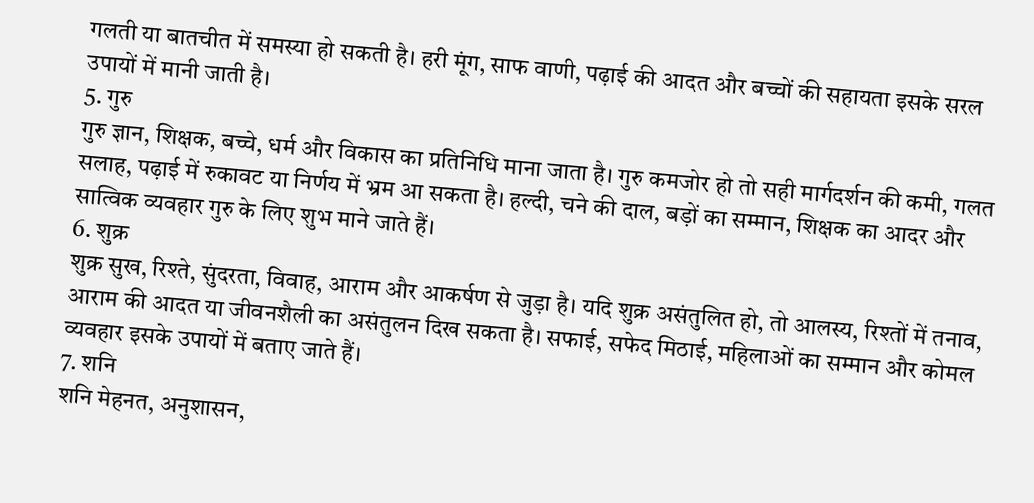गलती या बातचीत में समस्या हो सकती है। हरी मूंग, साफ वाणी, पढ़ाई की आदत और बच्चों की सहायता इसके सरल उपायों में मानी जाती है।
5. गुरु
गुरु ज्ञान, शिक्षक, बच्चे, धर्म और विकास का प्रतिनिधि माना जाता है। गुरु कमजोर हो तो सही मार्गदर्शन की कमी, गलत सलाह, पढ़ाई में रुकावट या निर्णय में भ्रम आ सकता है। हल्दी, चने की दाल, बड़ों का सम्मान, शिक्षक का आदर और सात्विक व्यवहार गुरु के लिए शुभ माने जाते हैं।
6. शुक्र
शुक्र सुख, रिश्ते, सुंदरता, विवाह, आराम और आकर्षण से जुड़ा है। यदि शुक्र असंतुलित हो, तो आलस्य, रिश्तों में तनाव, आराम की आदत या जीवनशैली का असंतुलन दिख सकता है। सफाई, सफेद मिठाई, महिलाओं का सम्मान और कोमल व्यवहार इसके उपायों में बताए जाते हैं।
7. शनि
शनि मेहनत, अनुशासन,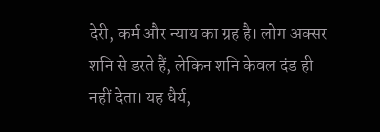देरी, कर्म और न्याय का ग्रह है। लोग अक्सर शनि से डरते हैं, लेकिन शनि केवल दंड ही नहीं देता। यह धैर्य,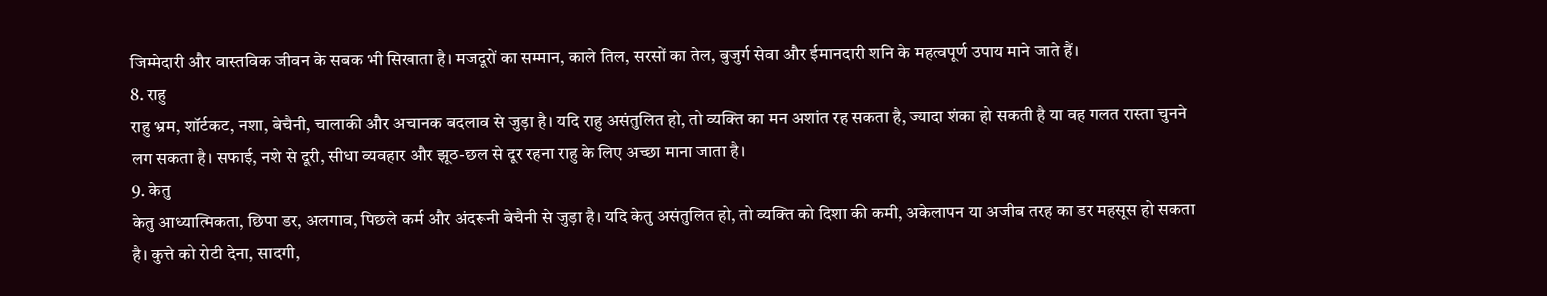जिम्मेदारी और वास्तविक जीवन के सबक भी सिखाता है। मजदूरों का सम्मान, काले तिल, सरसों का तेल, बुजुर्ग सेवा और ईमानदारी शनि के महत्वपूर्ण उपाय माने जाते हैं।
8. राहु
राहु भ्रम, शॉर्टकट, नशा, बेचैनी, चालाकी और अचानक बदलाव से जुड़ा है। यदि राहु असंतुलित हो, तो व्यक्ति का मन अशांत रह सकता है, ज्यादा शंका हो सकती है या वह गलत रास्ता चुनने लग सकता है। सफाई, नशे से दूरी, सीधा व्यवहार और झूठ-छल से दूर रहना राहु के लिए अच्छा माना जाता है।
9. केतु
केतु आध्यात्मिकता, छिपा डर, अलगाव, पिछले कर्म और अंदरूनी बेचैनी से जुड़ा है। यदि केतु असंतुलित हो, तो व्यक्ति को दिशा की कमी, अकेलापन या अजीब तरह का डर महसूस हो सकता है। कुत्ते को रोटी देना, सादगी,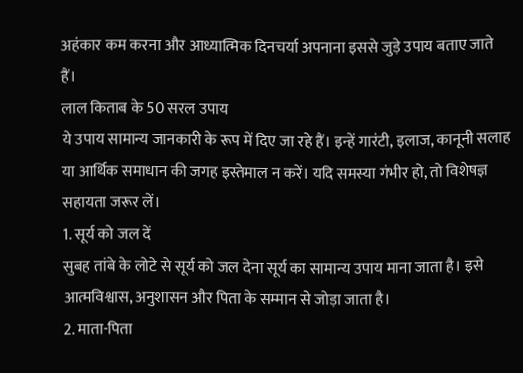अहंकार कम करना और आध्यात्मिक दिनचर्या अपनाना इससे जुड़े उपाय बताए जाते हैं।
लाल किताब के 50 सरल उपाय
ये उपाय सामान्य जानकारी के रूप में दिए जा रहे हैं। इन्हें गारंटी, इलाज, कानूनी सलाह या आर्थिक समाधान की जगह इस्तेमाल न करें। यदि समस्या गंभीर हो, तो विशेषज्ञ सहायता जरूर लें।
1. सूर्य को जल दें
सुबह तांबे के लोटे से सूर्य को जल देना सूर्य का सामान्य उपाय माना जाता है। इसे आत्मविश्वास, अनुशासन और पिता के सम्मान से जोड़ा जाता है।
2. माता-पिता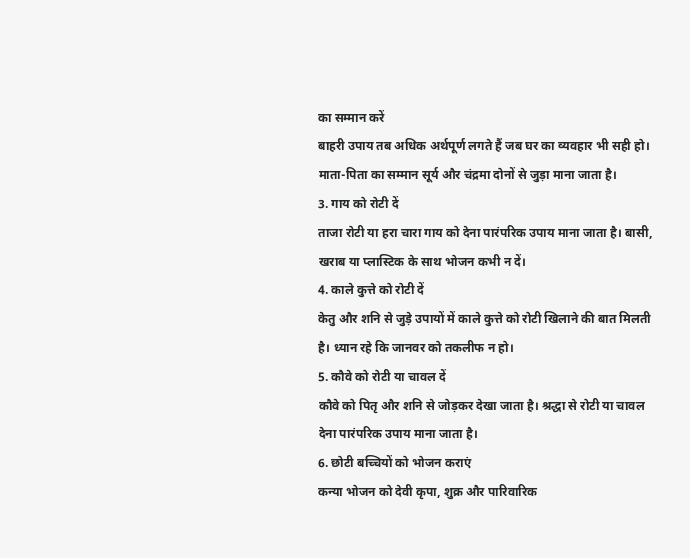का सम्मान करें
बाहरी उपाय तब अधिक अर्थपूर्ण लगते हैं जब घर का व्यवहार भी सही हो। माता-पिता का सम्मान सूर्य और चंद्रमा दोनों से जुड़ा माना जाता है।
3. गाय को रोटी दें
ताजा रोटी या हरा चारा गाय को देना पारंपरिक उपाय माना जाता है। बासी, खराब या प्लास्टिक के साथ भोजन कभी न दें।
4. काले कुत्ते को रोटी दें
केतु और शनि से जुड़े उपायों में काले कुत्ते को रोटी खिलाने की बात मिलती है। ध्यान रहे कि जानवर को तकलीफ न हो।
5. कौवे को रोटी या चावल दें
कौवे को पितृ और शनि से जोड़कर देखा जाता है। श्रद्धा से रोटी या चावल देना पारंपरिक उपाय माना जाता है।
6. छोटी बच्चियों को भोजन कराएं
कन्या भोजन को देवी कृपा, शुक्र और पारिवारिक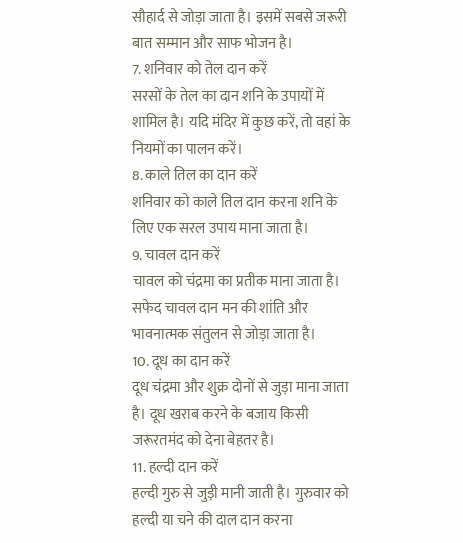सौहार्द से जोड़ा जाता है। इसमें सबसे जरूरी बात सम्मान और साफ भोजन है।
7. शनिवार को तेल दान करें
सरसों के तेल का दान शनि के उपायों में शामिल है। यदि मंदिर में कुछ करें, तो वहां के नियमों का पालन करें।
8. काले तिल का दान करें
शनिवार को काले तिल दान करना शनि के लिए एक सरल उपाय माना जाता है।
9. चावल दान करें
चावल को चंद्रमा का प्रतीक माना जाता है। सफेद चावल दान मन की शांति और भावनात्मक संतुलन से जोड़ा जाता है।
10. दूध का दान करें
दूध चंद्रमा और शुक्र दोनों से जुड़ा माना जाता है। दूध खराब करने के बजाय किसी जरूरतमंद को देना बेहतर है।
11. हल्दी दान करें
हल्दी गुरु से जुड़ी मानी जाती है। गुरुवार को हल्दी या चने की दाल दान करना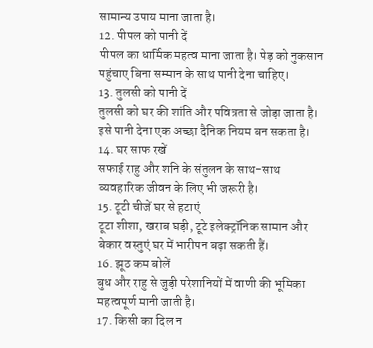सामान्य उपाय माना जाता है।
12. पीपल को पानी दें
पीपल का धार्मिक महत्व माना जाता है। पेड़ को नुकसान पहुंचाए बिना सम्मान के साथ पानी देना चाहिए।
13. तुलसी को पानी दें
तुलसी को घर की शांति और पवित्रता से जोड़ा जाता है। इसे पानी देना एक अच्छा दैनिक नियम बन सकता है।
14. घर साफ रखें
सफाई राहु और शनि के संतुलन के साथ-साथ व्यवहारिक जीवन के लिए भी जरूरी है।
15. टूटी चीजें घर से हटाएं
टूटा शीशा, खराब घड़ी, टूटे इलेक्ट्रॉनिक सामान और बेकार वस्तुएं घर में भारीपन बढ़ा सकती हैं।
16. झूठ कम बोलें
बुध और राहु से जुड़ी परेशानियों में वाणी की भूमिका महत्वपूर्ण मानी जाती है।
17. किसी का दिल न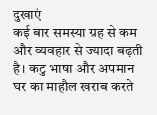दुखाएं
कई बार समस्या ग्रह से कम और व्यवहार से ज्यादा बढ़ती है। कटु भाषा और अपमान घर का माहौल खराब करते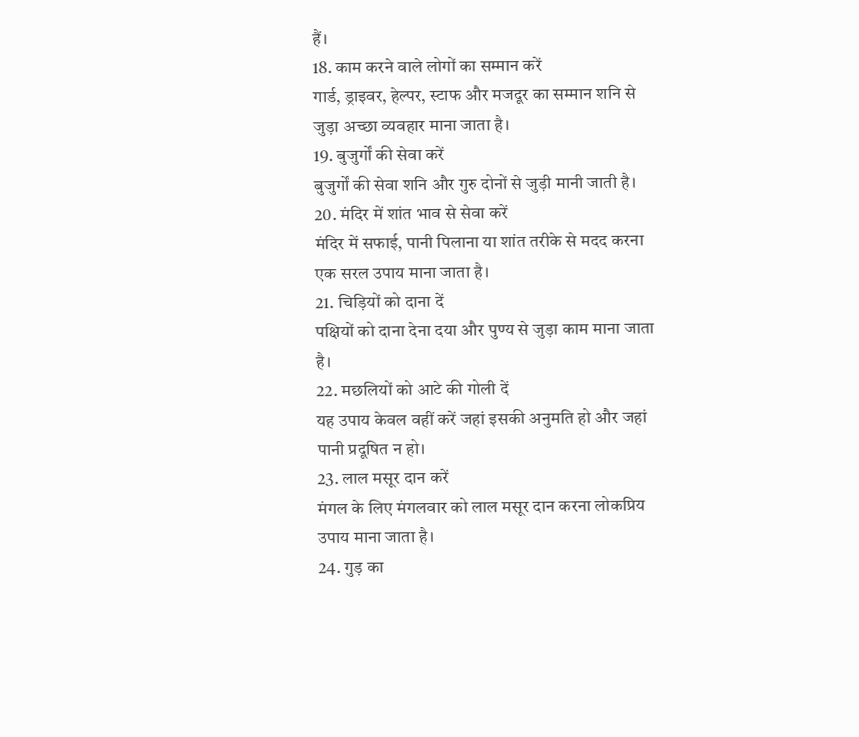हैं।
18. काम करने वाले लोगों का सम्मान करें
गार्ड, ड्राइवर, हेल्पर, स्टाफ और मजदूर का सम्मान शनि से जुड़ा अच्छा व्यवहार माना जाता है।
19. बुजुर्गों की सेवा करें
बुजुर्गों की सेवा शनि और गुरु दोनों से जुड़ी मानी जाती है।
20. मंदिर में शांत भाव से सेवा करें
मंदिर में सफाई, पानी पिलाना या शांत तरीके से मदद करना एक सरल उपाय माना जाता है।
21. चिड़ियों को दाना दें
पक्षियों को दाना देना दया और पुण्य से जुड़ा काम माना जाता है।
22. मछलियों को आटे की गोली दें
यह उपाय केवल वहीं करें जहां इसकी अनुमति हो और जहां पानी प्रदूषित न हो।
23. लाल मसूर दान करें
मंगल के लिए मंगलवार को लाल मसूर दान करना लोकप्रिय उपाय माना जाता है।
24. गुड़ का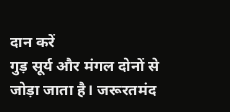दान करें
गुड़ सूर्य और मंगल दोनों से जोड़ा जाता है। जरूरतमंद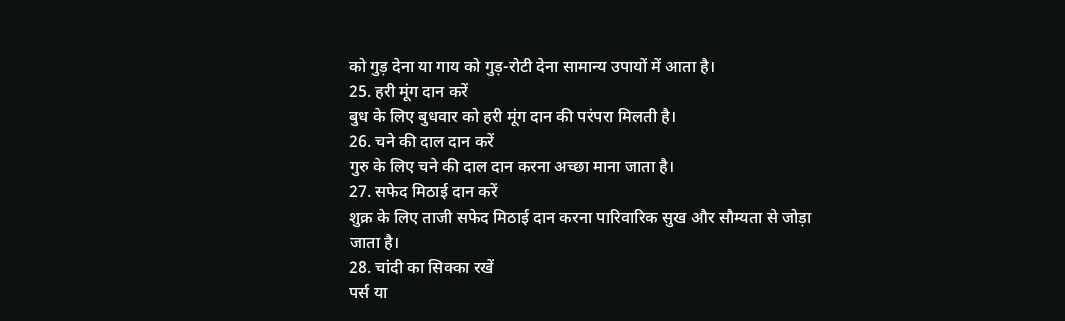को गुड़ देना या गाय को गुड़-रोटी देना सामान्य उपायों में आता है।
25. हरी मूंग दान करें
बुध के लिए बुधवार को हरी मूंग दान की परंपरा मिलती है।
26. चने की दाल दान करें
गुरु के लिए चने की दाल दान करना अच्छा माना जाता है।
27. सफेद मिठाई दान करें
शुक्र के लिए ताजी सफेद मिठाई दान करना पारिवारिक सुख और सौम्यता से जोड़ा जाता है।
28. चांदी का सिक्का रखें
पर्स या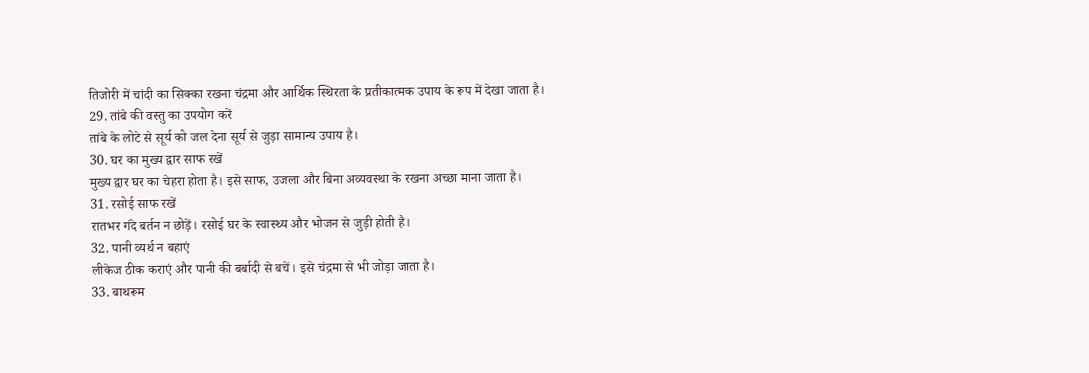तिजोरी में चांदी का सिक्का रखना चंद्रमा और आर्थिक स्थिरता के प्रतीकात्मक उपाय के रूप में देखा जाता है।
29. तांबे की वस्तु का उपयोग करें
तांबे के लोटे से सूर्य को जल देना सूर्य से जुड़ा सामान्य उपाय है।
30. घर का मुख्य द्वार साफ रखें
मुख्य द्वार घर का चेहरा होता है। इसे साफ, उजला और बिना अव्यवस्था के रखना अच्छा माना जाता है।
31. रसोई साफ रखें
रातभर गंदे बर्तन न छोड़ें। रसोई घर के स्वास्थ्य और भोजन से जुड़ी होती है।
32. पानी व्यर्थ न बहाएं
लीकेज ठीक कराएं और पानी की बर्बादी से बचें। इसे चंद्रमा से भी जोड़ा जाता है।
33. बाथरूम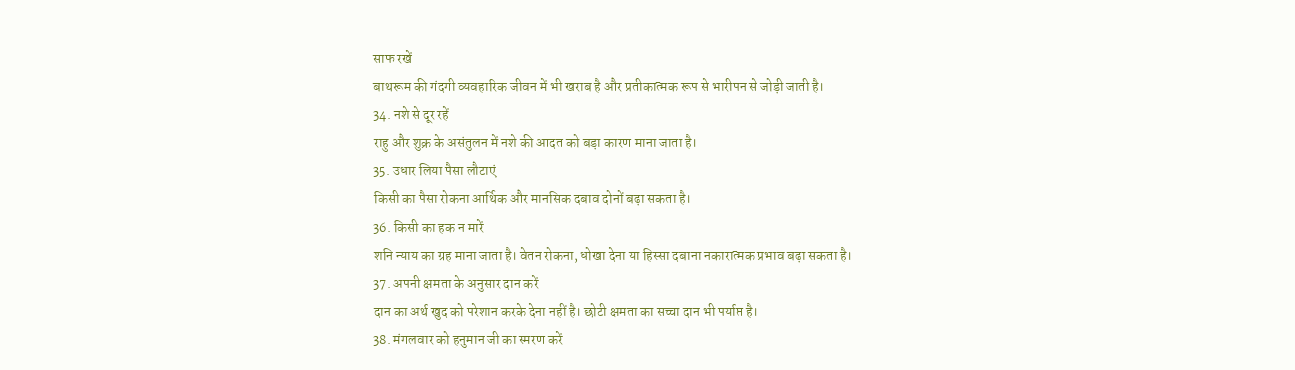साफ रखें
बाथरूम की गंदगी व्यवहारिक जीवन में भी खराब है और प्रतीकात्मक रूप से भारीपन से जोड़ी जाती है।
34. नशे से दूर रहें
राहु और शुक्र के असंतुलन में नशे की आदत को बड़ा कारण माना जाता है।
35. उधार लिया पैसा लौटाएं
किसी का पैसा रोकना आर्थिक और मानसिक दबाव दोनों बढ़ा सकता है।
36. किसी का हक न मारें
शनि न्याय का ग्रह माना जाता है। वेतन रोकना, धोखा देना या हिस्सा दबाना नकारात्मक प्रभाव बढ़ा सकता है।
37. अपनी क्षमता के अनुसार दान करें
दान का अर्थ खुद को परेशान करके देना नहीं है। छोटी क्षमता का सच्चा दान भी पर्याप्त है।
38. मंगलवार को हनुमान जी का स्मरण करें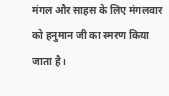मंगल और साहस के लिए मंगलवार को हनुमान जी का स्मरण किया जाता है।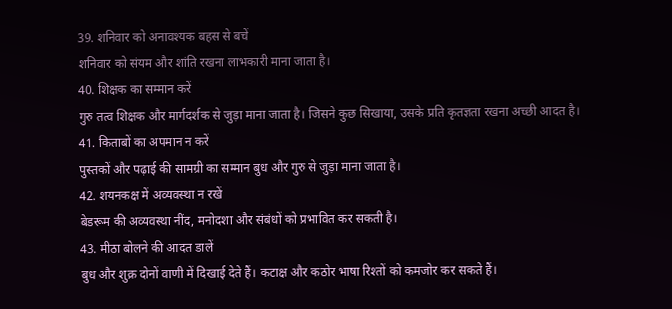39. शनिवार को अनावश्यक बहस से बचें
शनिवार को संयम और शांति रखना लाभकारी माना जाता है।
40. शिक्षक का सम्मान करें
गुरु तत्व शिक्षक और मार्गदर्शक से जुड़ा माना जाता है। जिसने कुछ सिखाया, उसके प्रति कृतज्ञता रखना अच्छी आदत है।
41. किताबों का अपमान न करें
पुस्तकों और पढ़ाई की सामग्री का सम्मान बुध और गुरु से जुड़ा माना जाता है।
42. शयनकक्ष में अव्यवस्था न रखें
बेडरूम की अव्यवस्था नींद, मनोदशा और संबंधों को प्रभावित कर सकती है।
43. मीठा बोलने की आदत डालें
बुध और शुक्र दोनों वाणी में दिखाई देते हैं। कटाक्ष और कठोर भाषा रिश्तों को कमजोर कर सकते हैं।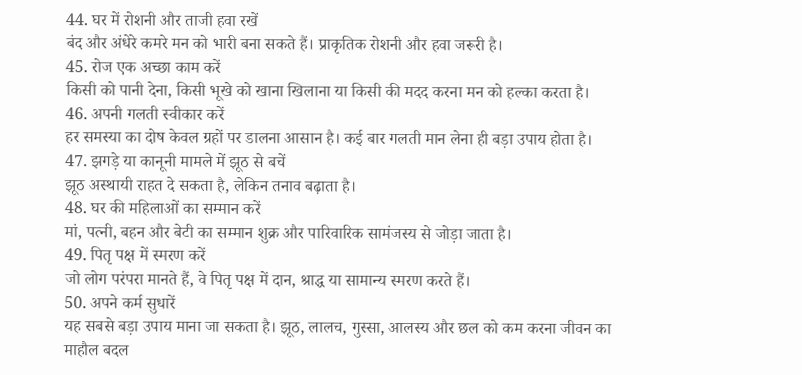44. घर में रोशनी और ताजी हवा रखें
बंद और अंधेरे कमरे मन को भारी बना सकते हैं। प्राकृतिक रोशनी और हवा जरूरी है।
45. रोज एक अच्छा काम करें
किसी को पानी देना, किसी भूखे को खाना खिलाना या किसी की मदद करना मन को हल्का करता है।
46. अपनी गलती स्वीकार करें
हर समस्या का दोष केवल ग्रहों पर डालना आसान है। कई बार गलती मान लेना ही बड़ा उपाय होता है।
47. झगड़े या कानूनी मामले में झूठ से बचें
झूठ अस्थायी राहत दे सकता है, लेकिन तनाव बढ़ाता है।
48. घर की महिलाओं का सम्मान करें
मां, पत्नी, बहन और बेटी का सम्मान शुक्र और पारिवारिक सामंजस्य से जोड़ा जाता है।
49. पितृ पक्ष में स्मरण करें
जो लोग परंपरा मानते हैं, वे पितृ पक्ष में दान, श्राद्ध या सामान्य स्मरण करते हैं।
50. अपने कर्म सुधारें
यह सबसे बड़ा उपाय माना जा सकता है। झूठ, लालच, गुस्सा, आलस्य और छल को कम करना जीवन का माहौल बदल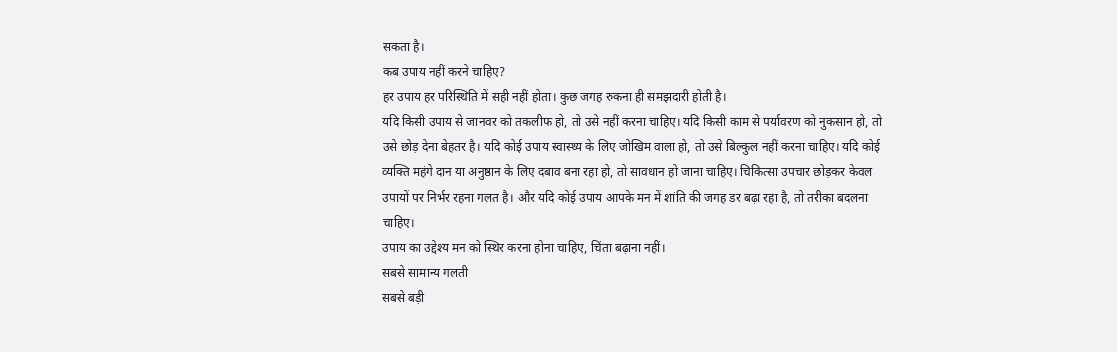सकता है।
कब उपाय नहीं करने चाहिए?
हर उपाय हर परिस्थिति में सही नहीं होता। कुछ जगह रुकना ही समझदारी होती है।
यदि किसी उपाय से जानवर को तकलीफ हो, तो उसे नहीं करना चाहिए। यदि किसी काम से पर्यावरण को नुकसान हो, तो उसे छोड़ देना बेहतर है। यदि कोई उपाय स्वास्थ्य के लिए जोखिम वाला हो, तो उसे बिल्कुल नहीं करना चाहिए। यदि कोई व्यक्ति महंगे दान या अनुष्ठान के लिए दबाव बना रहा हो, तो सावधान हो जाना चाहिए। चिकित्सा उपचार छोड़कर केवल उपायों पर निर्भर रहना गलत है। और यदि कोई उपाय आपके मन में शांति की जगह डर बढ़ा रहा है, तो तरीका बदलना चाहिए।
उपाय का उद्देश्य मन को स्थिर करना होना चाहिए, चिंता बढ़ाना नहीं।
सबसे सामान्य गलती
सबसे बड़ी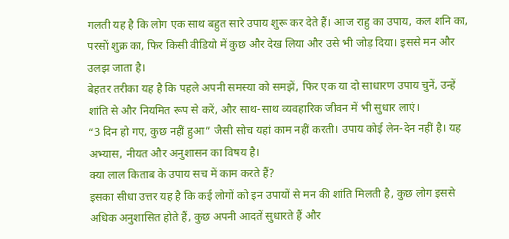गलती यह है कि लोग एक साथ बहुत सारे उपाय शुरू कर देते हैं। आज राहु का उपाय, कल शनि का, परसों शुक्र का, फिर किसी वीडियो में कुछ और देख लिया और उसे भी जोड़ दिया। इससे मन और उलझ जाता है।
बेहतर तरीका यह है कि पहले अपनी समस्या को समझें, फिर एक या दो साधारण उपाय चुनें, उन्हें शांति से और नियमित रूप से करें, और साथ-साथ व्यवहारिक जीवन में भी सुधार लाएं।
“3 दिन हो गए, कुछ नहीं हुआ” जैसी सोच यहां काम नहीं करती। उपाय कोई लेन-देन नहीं है। यह अभ्यास, नीयत और अनुशासन का विषय है।
क्या लाल किताब के उपाय सच में काम करते हैं?
इसका सीधा उत्तर यह है कि कई लोगों को इन उपायों से मन की शांति मिलती है, कुछ लोग इससे अधिक अनुशासित होते हैं, कुछ अपनी आदतें सुधारते हैं और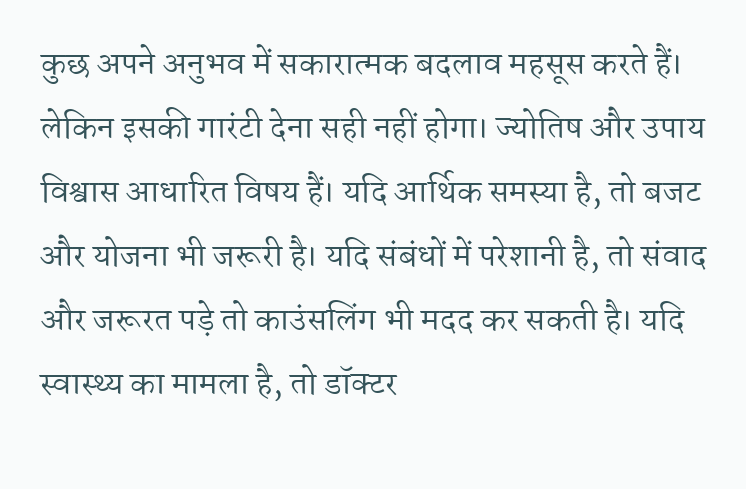कुछ अपने अनुभव में सकारात्मक बदलाव महसूस करते हैं।
लेकिन इसकी गारंटी देना सही नहीं होगा। ज्योतिष और उपाय विश्वास आधारित विषय हैं। यदि आर्थिक समस्या है, तो बजट और योजना भी जरूरी है। यदि संबंधों में परेशानी है, तो संवाद और जरूरत पड़े तो काउंसलिंग भी मदद कर सकती है। यदि स्वास्थ्य का मामला है, तो डॉक्टर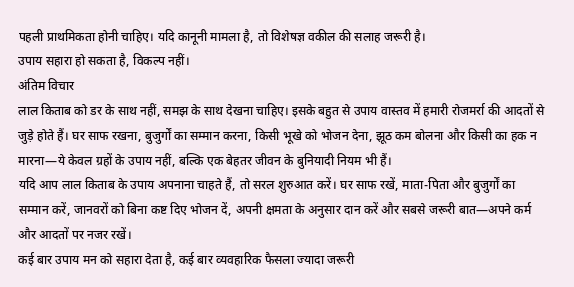पहली प्राथमिकता होनी चाहिए। यदि कानूनी मामला है, तो विशेषज्ञ वकील की सलाह जरूरी है।
उपाय सहारा हो सकता है, विकल्प नहीं।
अंतिम विचार
लाल किताब को डर के साथ नहीं, समझ के साथ देखना चाहिए। इसके बहुत से उपाय वास्तव में हमारी रोजमर्रा की आदतों से जुड़े होते हैं। घर साफ रखना, बुजुर्गों का सम्मान करना, किसी भूखे को भोजन देना, झूठ कम बोलना और किसी का हक न मारना—ये केवल ग्रहों के उपाय नहीं, बल्कि एक बेहतर जीवन के बुनियादी नियम भी हैं।
यदि आप लाल किताब के उपाय अपनाना चाहते हैं, तो सरल शुरुआत करें। घर साफ रखें, माता-पिता और बुजुर्गों का सम्मान करें, जानवरों को बिना कष्ट दिए भोजन दें, अपनी क्षमता के अनुसार दान करें और सबसे जरूरी बात—अपने कर्म और आदतों पर नजर रखें।
कई बार उपाय मन को सहारा देता है, कई बार व्यवहारिक फैसला ज्यादा जरूरी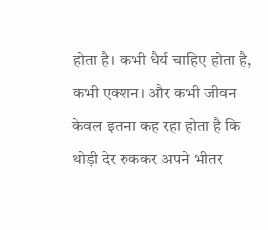होता है। कभी धैर्य चाहिए होता है, कभी एक्शन। और कभी जीवन केवल इतना कह रहा होता है कि थोड़ी देर रुककर अपने भीतर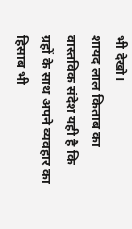भी देखो।
शायद लाल किताब का वास्तविक संदेश यही है कि ग्रहों के साथ अपने व्यवहार का हिसाब भी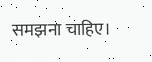समझना चाहिए।